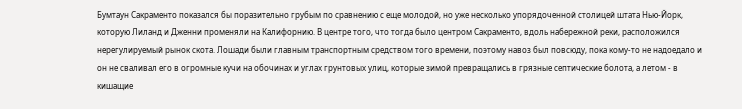Бумтаун Сакраменто показался бы поразительно грубым по сравнению с еще молодой, но уже несколько упорядоченной столицей штата Нью-Йорк, которую Лиланд и Дженни променяли на Калифорнию. В центре того, что тогда было центром Сакраменто, вдоль набережной реки, расположился нерегулируемый рынок скота. Лошади были главным транспортным средством того времени, поэтому навоз был повсюду, пока кому-то не надоедало и он не сваливал его в огромные кучи на обочинах и углах грунтовых улиц, которые зимой превращались в грязные септические болота, а летом - в кишащие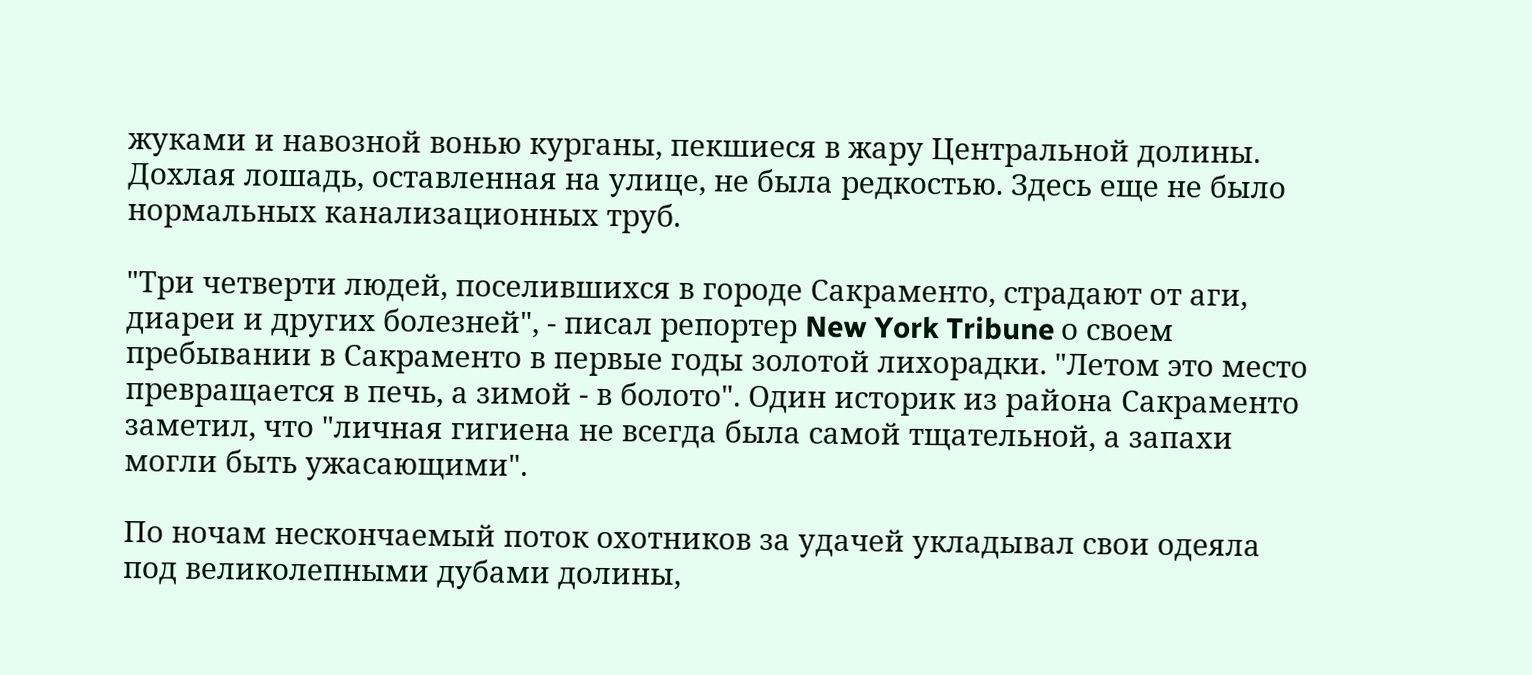жуками и навозной вонью курганы, пекшиеся в жару Центральной долины. Дохлая лошадь, оставленная на улице, не была редкостью. Здесь еще не было нормальных канализационных труб.

"Три четверти людей, поселившихся в городе Сакраменто, страдают от аги, диареи и других болезней", - писал репортер New York Tribune о своем пребывании в Сакраменто в первые годы золотой лихорадки. "Летом это место превращается в печь, а зимой - в болото". Один историк из района Сакраменто заметил, что "личная гигиена не всегда была самой тщательной, а запахи могли быть ужасающими".

По ночам нескончаемый поток охотников за удачей укладывал свои одеяла под великолепными дубами долины,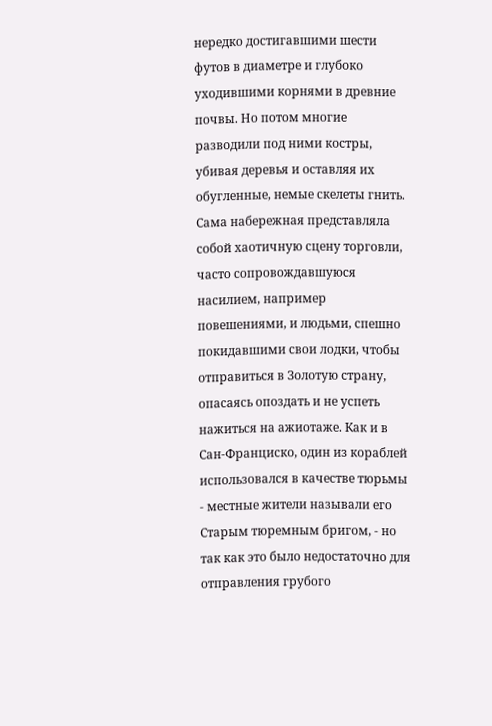нередко достигавшими шести футов в диаметре и глубоко уходившими корнями в древние почвы. Но потом многие разводили под ними костры, убивая деревья и оставляя их обугленные, немые скелеты гнить. Сама набережная представляла собой хаотичную сцену торговли, часто сопровождавшуюся насилием, например повешениями, и людьми, спешно покидавшими свои лодки, чтобы отправиться в Золотую страну, опасаясь опоздать и не успеть нажиться на ажиотаже. Как и в Сан-Франциско, один из кораблей использовался в качестве тюрьмы - местные жители называли его Старым тюремным бригом, - но так как это было недостаточно для отправления грубого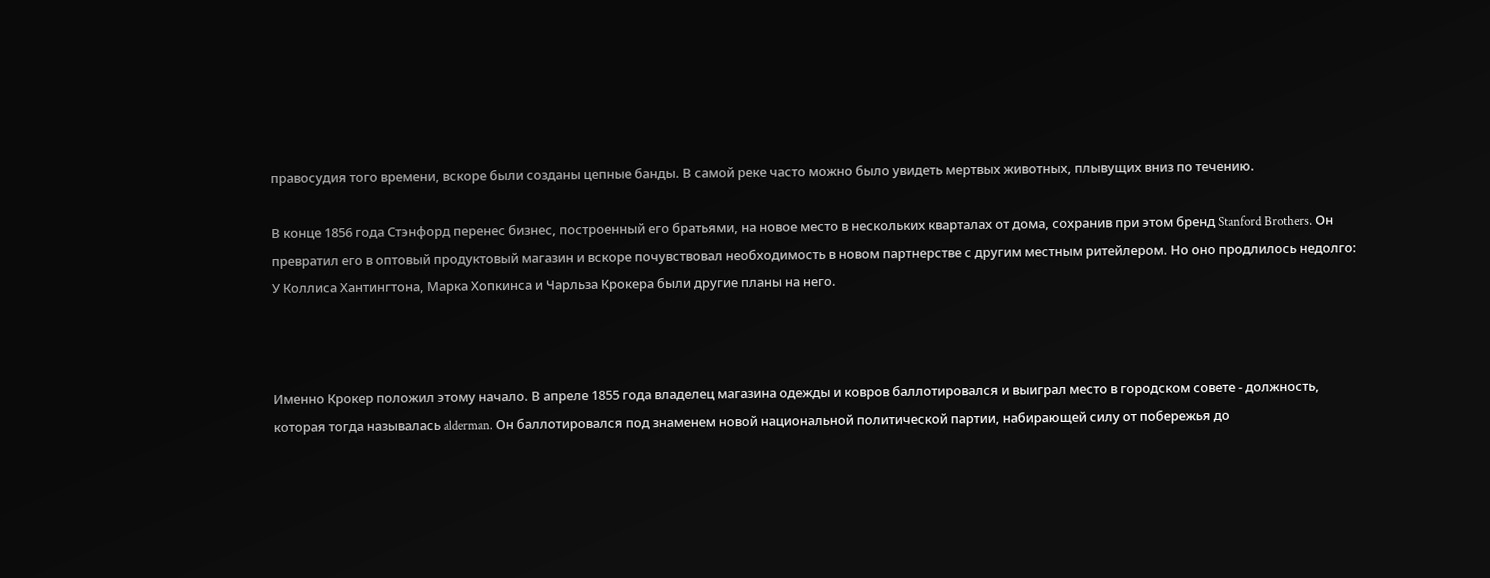правосудия того времени, вскоре были созданы цепные банды. В самой реке часто можно было увидеть мертвых животных, плывущих вниз по течению.

В конце 1856 года Стэнфорд перенес бизнес, построенный его братьями, на новое место в нескольких кварталах от дома, сохранив при этом бренд Stanford Brothers. Он превратил его в оптовый продуктовый магазин и вскоре почувствовал необходимость в новом партнерстве с другим местным ритейлером. Но оно продлилось недолго: У Коллиса Хантингтона, Марка Хопкинса и Чарльза Крокера были другие планы на него.



Именно Крокер положил этому начало. В апреле 1855 года владелец магазина одежды и ковров баллотировался и выиграл место в городском совете - должность, которая тогда называлась alderman. Он баллотировался под знаменем новой национальной политической партии, набирающей силу от побережья до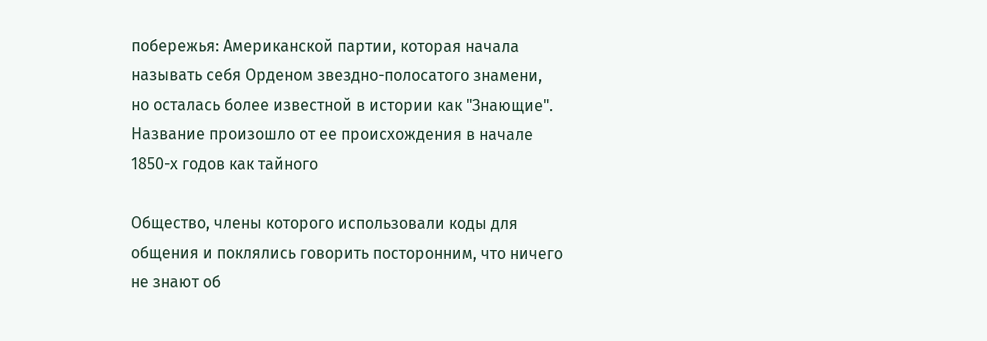побережья: Американской партии, которая начала называть себя Орденом звездно-полосатого знамени, но осталась более известной в истории как "Знающие". Название произошло от ее происхождения в начале 1850-х годов как тайного

Общество, члены которого использовали коды для общения и поклялись говорить посторонним, что ничего не знают об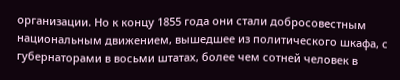организации. Но к концу 1855 года они стали добросовестным национальным движением, вышедшее из политического шкафа, с губернаторами в восьми штатах, более чем сотней человек в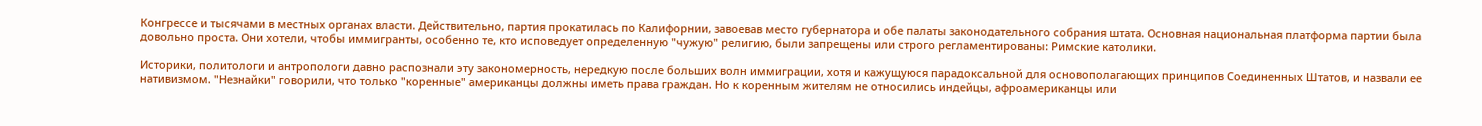Конгрессе и тысячами в местных органах власти. Действительно, партия прокатилась по Калифорнии, завоевав место губернатора и обе палаты законодательного собрания штата. Основная национальная платформа партии была довольно проста. Они хотели, чтобы иммигранты, особенно те, кто исповедует определенную "чужую" религию, были запрещены или строго регламентированы: Римские католики.

Историки, политологи и антропологи давно распознали эту закономерность, нередкую после больших волн иммиграции, хотя и кажущуюся парадоксальной для основополагающих принципов Соединенных Штатов, и назвали ее нативизмом. "Незнайки" говорили, что только "коренные" американцы должны иметь права граждан. Но к коренным жителям не относились индейцы, афроамериканцы или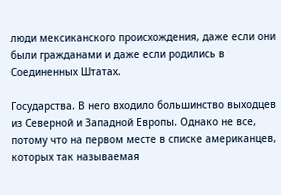люди мексиканского происхождения, даже если они были гражданами и даже если родились в Соединенных Штатах.

Государства. В него входило большинство выходцев из Северной и Западной Европы. Однако не все, потому что на первом месте в списке американцев, которых так называемая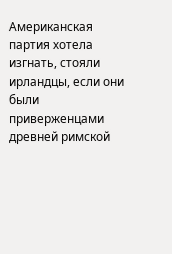Американская партия хотела изгнать, стояли ирландцы, если они были приверженцами древней римской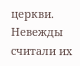церкви. Невежды считали их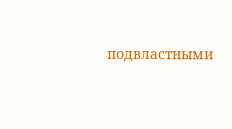подвластными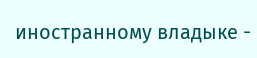иностранному владыке -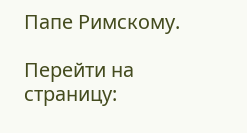Папе Римскому.

Перейти на страницу: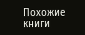Похожие книги